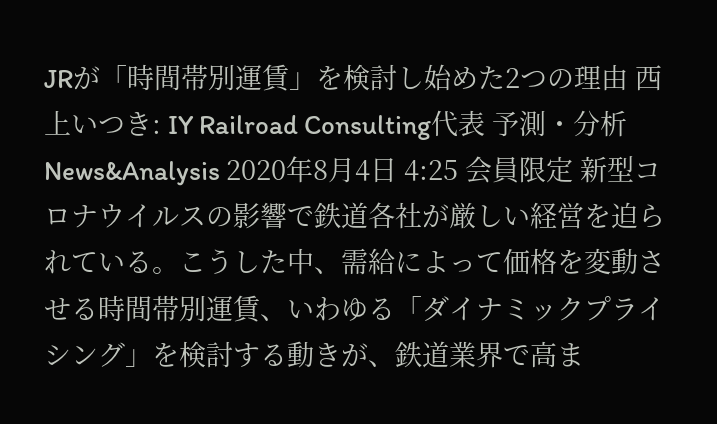JRが「時間帯別運賃」を検討し始めた2つの理由 西上いつき: IY Railroad Consulting代表 予測・分析News&Analysis 2020年8月4日 4:25 会員限定 新型コロナウイルスの影響で鉄道各社が厳しい経営を迫られている。こうした中、需給によって価格を変動させる時間帯別運賃、いわゆる「ダイナミックプライシング」を検討する動きが、鉄道業界で高ま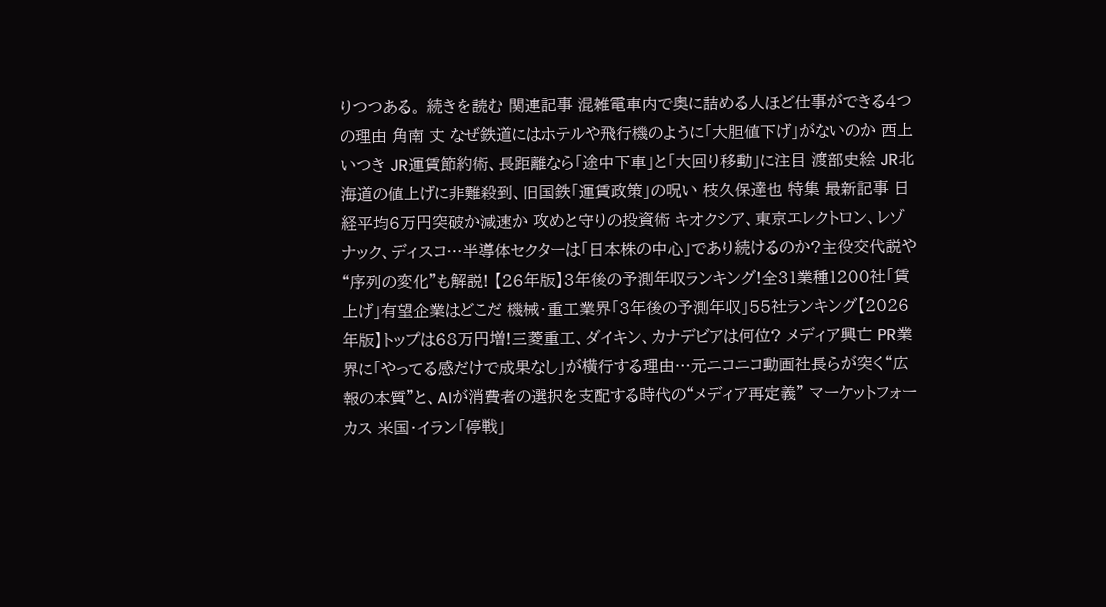りつつある。 続きを読む 関連記事 混雑電車内で奥に詰める人ほど仕事ができる4つの理由 角南 丈 なぜ鉄道にはホテルや飛行機のように「大胆値下げ」がないのか 西上いつき JR運賃節約術、長距離なら「途中下車」と「大回り移動」に注目 渡部史絵 JR北海道の値上げに非難殺到、旧国鉄「運賃政策」の呪い 枝久保達也 特集 最新記事 日経平均6万円突破か減速か 攻めと守りの投資術 キオクシア、東京エレクトロン、レゾナック、ディスコ…半導体セクターは「日本株の中心」であり続けるのか?主役交代説や“序列の変化”も解説! 【26年版】3年後の予測年収ランキング!全31業種1200社「賃上げ」有望企業はどこだ 機械・重工業界「3年後の予測年収」55社ランキング【2026年版】トップは68万円増!三菱重工、ダイキン、カナデビアは何位? メディア興亡 PR業界に「やってる感だけで成果なし」が横行する理由…元ニコニコ動画社長らが突く“広報の本質”と、AIが消費者の選択を支配する時代の“メディア再定義” マーケットフォーカス 米国・イラン「停戦」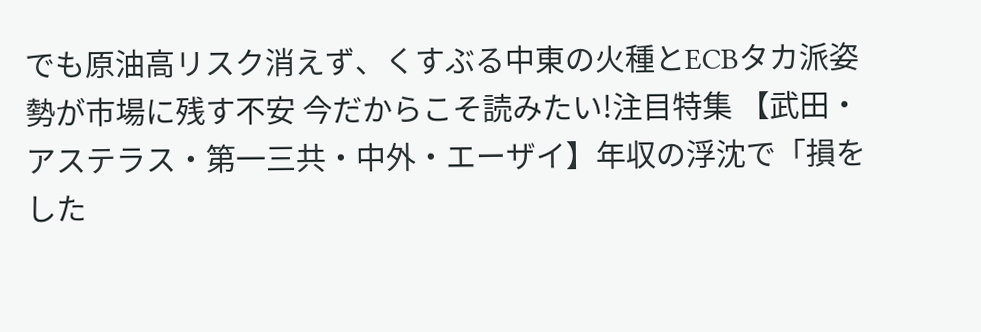でも原油高リスク消えず、くすぶる中東の火種とECBタカ派姿勢が市場に残す不安 今だからこそ読みたい!注目特集 【武田・アステラス・第一三共・中外・エーザイ】年収の浮沈で「損をした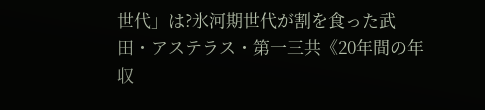世代」は?氷河期世代が割を食った武田・アステラス・第一三共《20年間の年収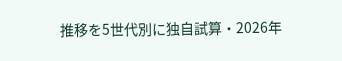推移を5世代別に独自試算・2026年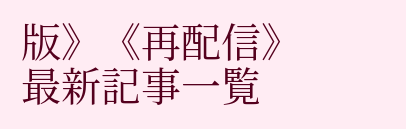版》《再配信》 最新記事一覧